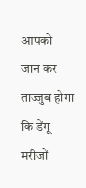आपको जान कर ताज्जुब होगा कि डेंगू मरीजों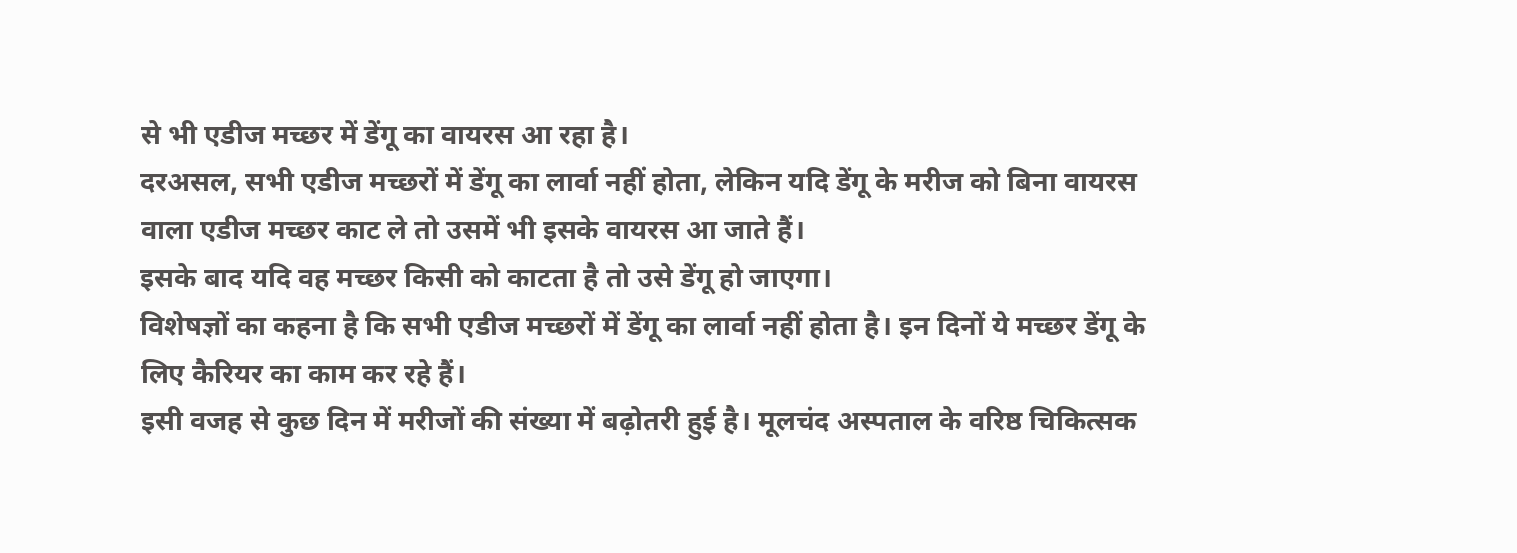से भी एडीज मच्छर में डेंगू का वायरस आ रहा है।
दरअसल, सभी एडीज मच्छरों में डेंगू का लार्वा नहीं होता, लेकिन यदि डेंगू के मरीज को बिना वायरस वाला एडीज मच्छर काट ले तो उसमें भी इसके वायरस आ जाते हैं।
इसके बाद यदि वह मच्छर किसी को काटता है तो उसे डेंगू हो जाएगा।
विशेषज्ञों का कहना है कि सभी एडीज मच्छरों में डेंगू का लार्वा नहीं होता है। इन दिनों ये मच्छर डेंगू के लिए कैरियर का काम कर रहे हैं।
इसी वजह से कुछ दिन में मरीजों की संख्या में बढ़ोतरी हुई है। मूलचंद अस्पताल के वरिष्ठ चिकित्सक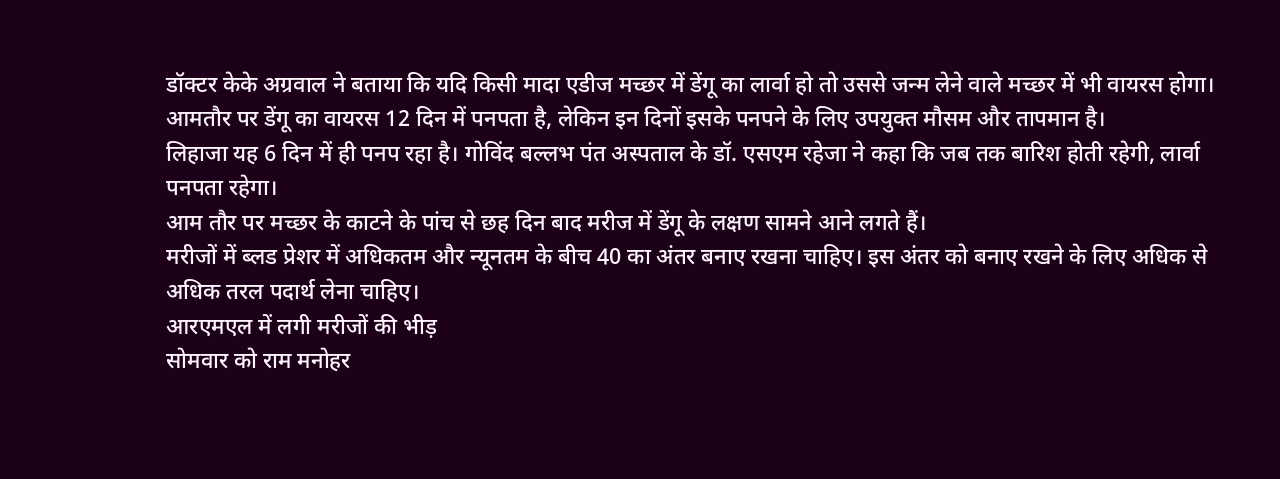डॉक्टर केके अग्रवाल ने बताया कि यदि किसी मादा एडीज मच्छर में डेंगू का लार्वा हो तो उससे जन्म लेने वाले मच्छर में भी वायरस होगा।
आमतौर पर डेंगू का वायरस 12 दिन में पनपता है, लेकिन इन दिनों इसके पनपने के लिए उपयुक्त मौसम और तापमान है।
लिहाजा यह 6 दिन में ही पनप रहा है। गोविंद बल्लभ पंत अस्पताल के डॉ. एसएम रहेजा ने कहा कि जब तक बारिश होती रहेगी, लार्वा पनपता रहेगा।
आम तौर पर मच्छर के काटने के पांच से छह दिन बाद मरीज में डेंगू के लक्षण सामने आने लगते हैं।
मरीजों में ब्लड प्रेशर में अधिकतम और न्यूनतम के बीच 40 का अंतर बनाए रखना चाहिए। इस अंतर को बनाए रखने के लिए अधिक से अधिक तरल पदार्थ लेना चाहिए।
आरएमएल में लगी मरीजों की भीड़
सोमवार को राम मनोहर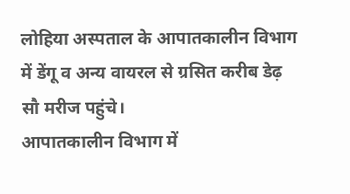लोहिया अस्पताल के आपातकालीन विभाग में डेंगू व अन्य वायरल से ग्रसित करीब डेढ़ सौ मरीज पहुंचे।
आपातकालीन विभाग में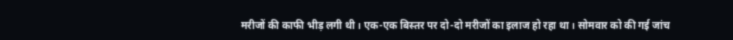मरीजों की काफी भीड़ लगी थी। एक-एक बिस्तर पर दो-दो मरीजों का इलाज हो रहा था। सोमवार को की गई जांच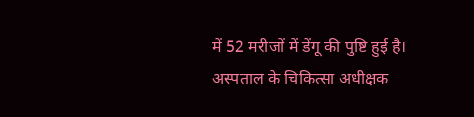में 52 मरीजों में डेंगू की पुष्टि हुई है।
अस्पताल के चिकित्सा अधीक्षक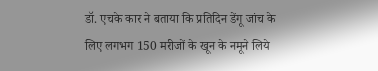डॉ. एचके कार ने बताया कि प्रतिदिन डेंगू जांच के लिए लगभग 150 मरीजों के खून के नमूने लिये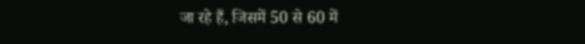जा रहे हैं, जिसमें 50 से 60 में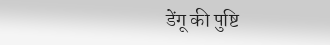डेंगू की पुष्टि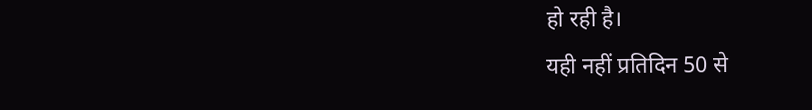हो रही है।
यही नहीं प्रतिदिन 50 से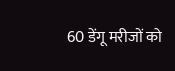60 डेंगू मरीजों को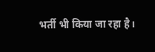भर्ती भी किया जा रहा है।